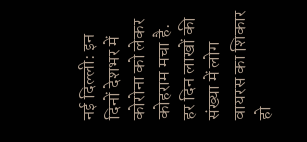नई दिल्ली: इन दिनों देशभर में कोरोना को लेकर कोहराम मचा है. हर दिन लाखों की संख्या में लोग वायरस का शिकार हो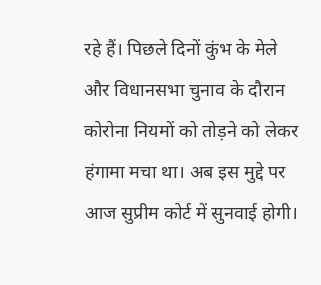रहे हैं। पिछले दिनों कुंभ के मेले और विधानसभा चुनाव के दौरान कोरोना नियमों को तोड़ने को लेकर हंगामा मचा था। अब इस मुद्दे पर आज सुप्रीम कोर्ट में सुनवाई होगी।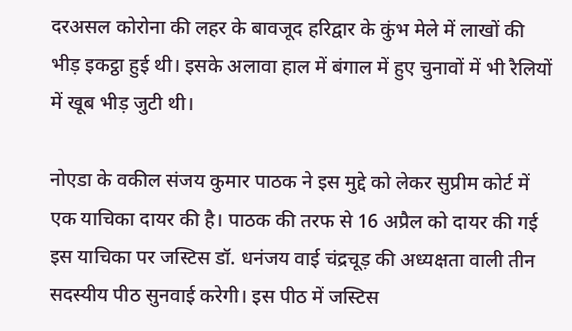दरअसल कोरोना की लहर के बावजूद हरिद्वार के कुंभ मेले में लाखों की भीड़ इकट्ठा हुई थी। इसके अलावा हाल में बंगाल में हुए चुनावों में भी रैलियों में खूब भीड़ जुटी थी।

नोएडा के वकील संजय कुमार पाठक ने इस मुद्दे को लेकर सुप्रीम कोर्ट में एक याचिका दायर की है। पाठक की तरफ से 16 अप्रैल को दायर की गई इस याचिका पर जस्टिस डॉ. धनंजय वाई चंद्रचूड़ की अध्यक्षता वाली तीन सदस्यीय पीठ सुनवाई करेगी। इस पीठ में जस्टिस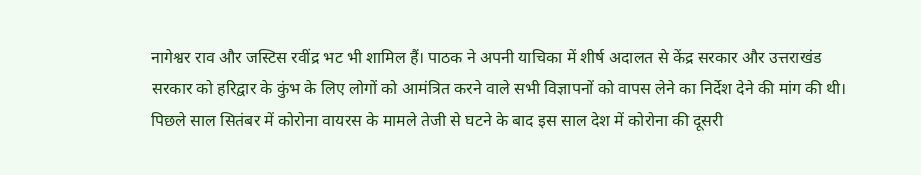नागेश्वर राव और जस्टिस रवींद्र भट भी शामिल हैं। पाठक ने अपनी याचिका में शीर्ष अदालत से केंद्र सरकार और उत्तराखंड सरकार को हरिद्वार के कुंभ के लिए लोगों को आमंत्रित करने वाले सभी विज्ञापनों को वापस लेने का निर्देश देने की मांग की थी। पिछले साल सितंबर में कोरोना वायरस के मामले तेजी से घटने के बाद इस साल देश में कोरोना की दूसरी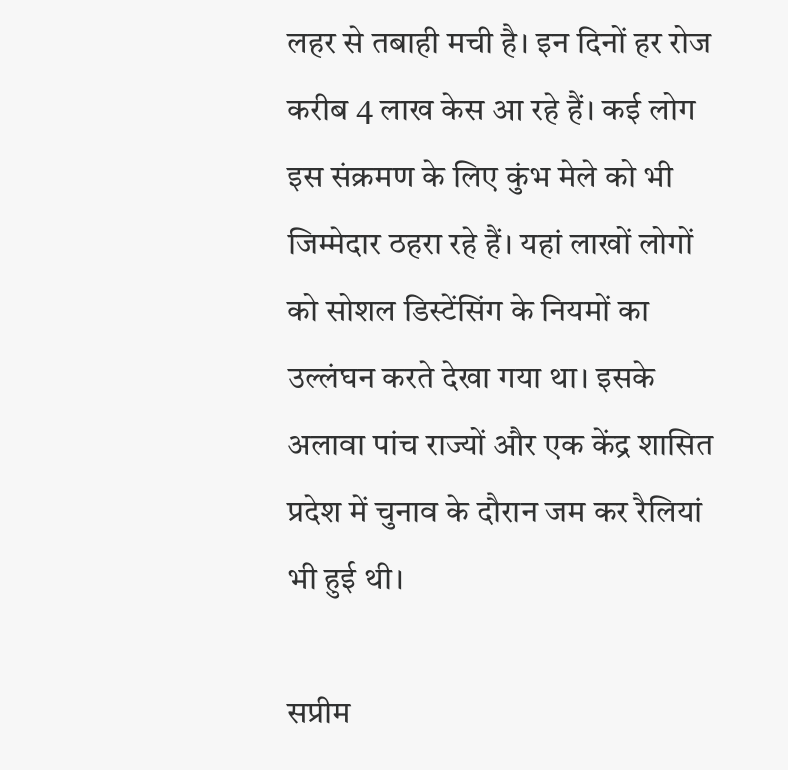लहर से तबाही मची है। इन दिनों हर रोज करीब 4 लाख केस आ रहे हैं। कई लोग इस संक्रमण के लिए कुंभ मेले को भी जिम्मेदार ठहरा रहे हैं। यहां लाखों लोगों को सोशल डिस्टेंसिंग के नियमों का उल्लंघन करते देखा गया था। इसके अलावा पांच राज्यों और एक केंद्र शासित प्रदेश में चुनाव के दौरान जम कर रैलियां भी हुई थी।

सप्रीम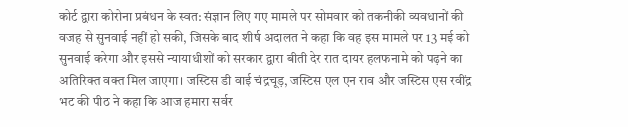कोर्ट द्वारा कोरोना प्रबंधन के स्वत: संज्ञान लिए गए मामले पर सोमवार को तकनीकी व्यवधानों की वजह से सुनवाई नहीं हो सकी, जिसके बाद शीर्ष अदालत ने कहा कि वह इस मामले पर 13 मई को सुनवाई करेगा और इससे न्यायाधीशों को सरकार द्वारा बीती देर रात दायर हलफनामे को पढ़ने का अतिरिक्त वक्त मिल जाएगा। जस्टिस डी वाई चंद्रचूड़, जस्टिस एल एन राव और जस्टिस एस रवींद्र भट की पीठ ने कहा कि आज हमारा सर्वर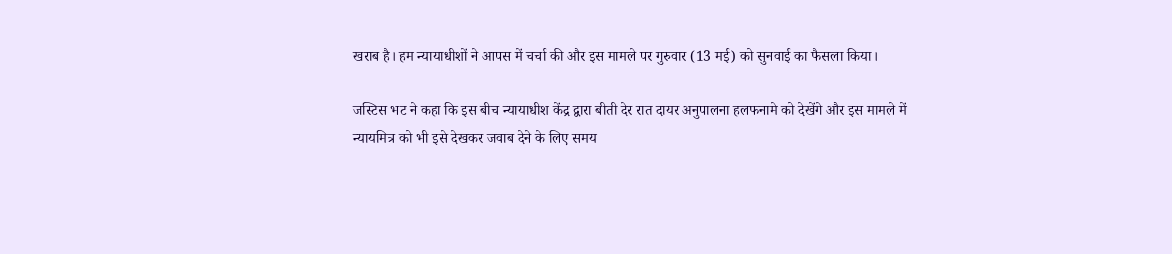खराब है। हम न्यायाधीशों ने आपस में चर्चा की और इस मामले पर गुरुवार (13 मई) को सुनवाई का फैसला किया।

जस्टिस भट ने कहा कि इस बीच न्यायाधीश केंद्र द्वारा बीती देर रात दायर अनुपालना हलफनामे को देखेंगे और इस मामले में न्यायमित्र को भी इसे देखकर जवाब देने के लिए समय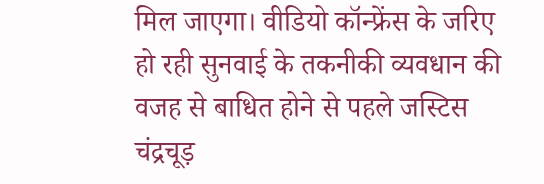मिल जाएगा। वीडियो कॉन्फ्रेंस के जरिए हो रही सुनवाई के तकनीकी व्यवधान की वजह से बाधित होने से पहले जस्टिस चंद्रचूड़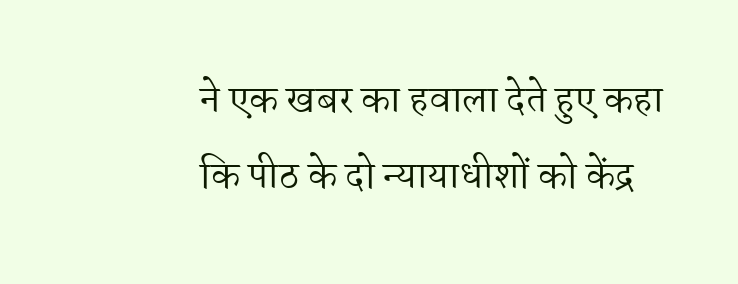ने एक खबर का हवाला देते हुए कहा कि पीठ के दो न्यायाधीशों को केंद्र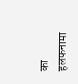का हलफनामा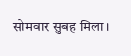सोमवार सुबह मिला।